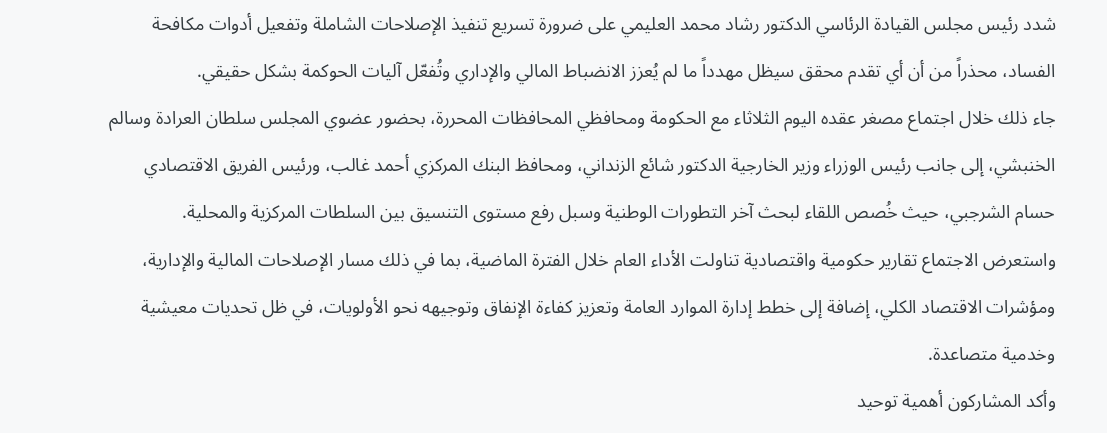شدد رئيس مجلس القيادة الرئاسي الدكتور رشاد محمد العليمي على ضرورة تسريع تنفيذ الإصلاحات الشاملة وتفعيل أدوات مكافحة الفساد، محذراً من أن أي تقدم محقق سيظل مهدداً ما لم يُعزز الانضباط المالي والإداري وتُفعّل آليات الحوكمة بشكل حقيقي.
جاء ذلك خلال اجتماع مصغر عقده اليوم الثلاثاء مع الحكومة ومحافظي المحافظات المحررة، بحضور عضوي المجلس سلطان العرادة وسالم الخنبشي، إلى جانب رئيس الوزراء وزير الخارجية الدكتور شائع الزنداني، ومحافظ البنك المركزي أحمد غالب، ورئيس الفريق الاقتصادي حسام الشرجبي، حيث خُصص اللقاء لبحث آخر التطورات الوطنية وسبل رفع مستوى التنسيق بين السلطات المركزية والمحلية.
واستعرض الاجتماع تقارير حكومية واقتصادية تناولت الأداء العام خلال الفترة الماضية، بما في ذلك مسار الإصلاحات المالية والإدارية، ومؤشرات الاقتصاد الكلي، إضافة إلى خطط إدارة الموارد العامة وتعزيز كفاءة الإنفاق وتوجيهه نحو الأولويات، في ظل تحديات معيشية وخدمية متصاعدة.
وأكد المشاركون أهمية توحيد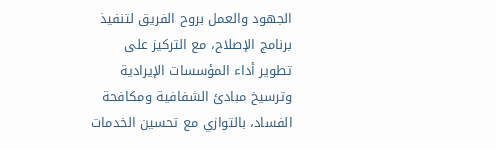الجهود والعمل بروح الفريق لتنفيذ برنامج الإصلاح، مع التركيز على تطوير أداء المؤسسات الإيرادية وترسيخ مبادئ الشفافية ومكافحة الفساد، بالتوازي مع تحسين الخدمات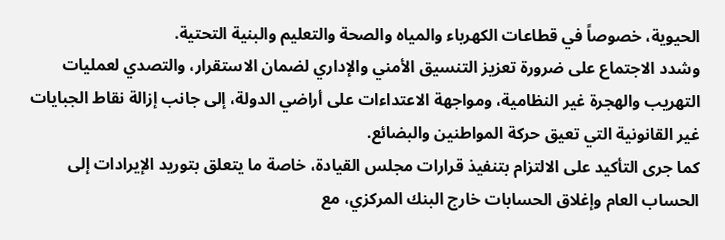الحيوية، خصوصاً في قطاعات الكهرباء والمياه والصحة والتعليم والبنية التحتية.
وشدد الاجتماع على ضرورة تعزيز التنسيق الأمني والإداري لضمان الاستقرار، والتصدي لعمليات التهريب والهجرة غير النظامية، ومواجهة الاعتداءات على أراضي الدولة، إلى جانب إزالة نقاط الجبايات غير القانونية التي تعيق حركة المواطنين والبضائع.
كما جرى التأكيد على الالتزام بتنفيذ قرارات مجلس القيادة، خاصة ما يتعلق بتوريد الإيرادات إلى الحساب العام وإغلاق الحسابات خارج البنك المركزي، مع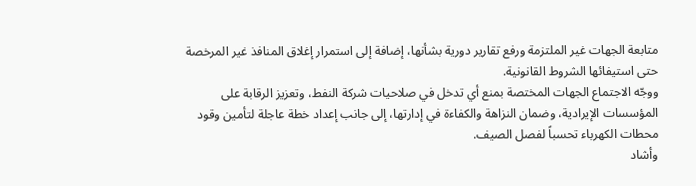متابعة الجهات غير الملتزمة ورفع تقارير دورية بشأنها، إضافة إلى استمرار إغلاق المنافذ غير المرخصة حتى استيفائها الشروط القانونية.
ووجّه الاجتماع الجهات المختصة بمنع أي تدخل في صلاحيات شركة النفط، وتعزيز الرقابة على المؤسسات الإيرادية، وضمان النزاهة والكفاءة في إدارتها، إلى جانب إعداد خطة عاجلة لتأمين وقود محطات الكهرباء تحسباً لفصل الصيف.
وأشاد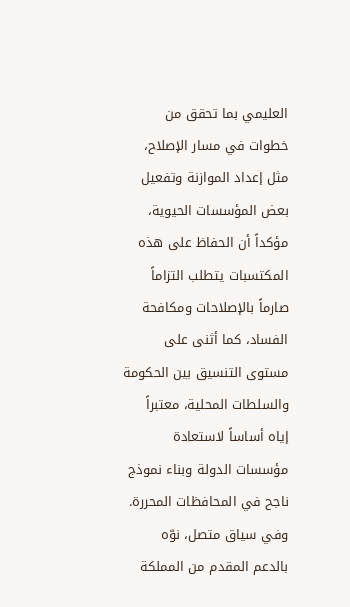العليمي بما تحقق من خطوات في مسار الإصلاح، مثل إعداد الموازنة وتفعيل بعض المؤسسات الحيوية، مؤكداً أن الحفاظ على هذه المكتسبات يتطلب التزاماً صارماً بالإصلاحات ومكافحة الفساد، كما أثنى على مستوى التنسيق بين الحكومة والسلطات المحلية، معتبراً إياه أساساً لاستعادة مؤسسات الدولة وبناء نموذج ناجح في المحافظات المحررة.
وفي سياق متصل، نوّه بالدعم المقدم من المملكة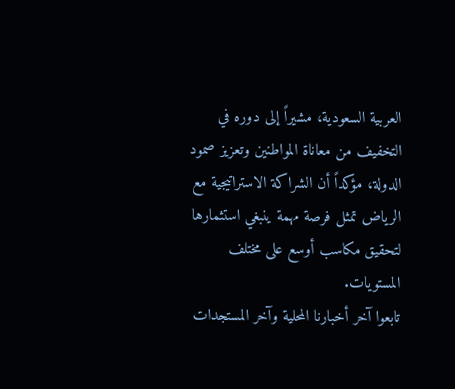العربية السعودية، مشيراً إلى دوره في التخفيف من معاناة المواطنين وتعزيز صمود الدولة، مؤكداً أن الشراكة الاستراتيجية مع الرياض تمثل فرصة مهمة ينبغي استثمارها لتحقيق مكاسب أوسع على مختلف المستويات.
تابعوا آخر أخبارنا المحلية وآخر المستجدات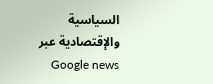السياسية والإقتصادية عبر Google news